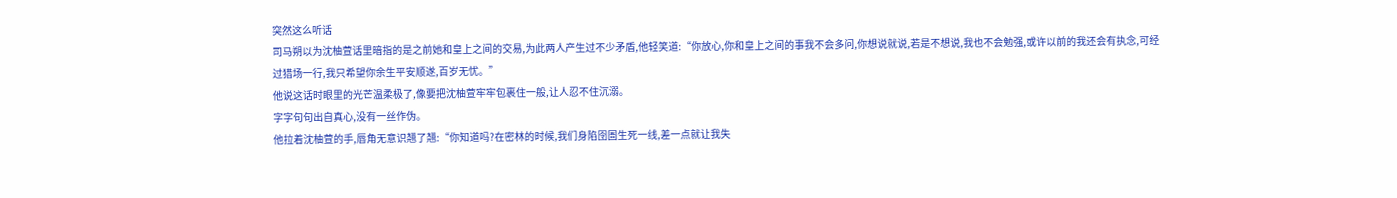突然这么听话
司马朔以为沈柚萱话里暗指的是之前她和皇上之间的交易,为此两人产生过不少矛盾,他轻笑道:“你放心,你和皇上之间的事我不会多问,你想说就说,若是不想说,我也不会勉强,或许以前的我还会有执念,可经过猎场一行,我只希望你余生平安顺遂,百岁无忧。”
他说这话时眼里的光芒温柔极了,像要把沈柚萱牢牢包裹住一般,让人忍不住沉溺。
字字句句出自真心,没有一丝作伪。
他拉着沈柚萱的手,唇角无意识翘了翘:“你知道吗?在密林的时候,我们身陷囹圄生死一线,差一点就让我失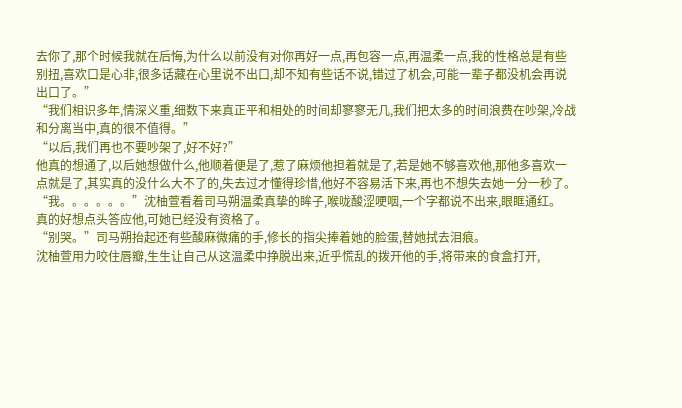去你了,那个时候我就在后悔,为什么以前没有对你再好一点,再包容一点,再温柔一点,我的性格总是有些别扭,喜欢口是心非,很多话藏在心里说不出口,却不知有些话不说,错过了机会,可能一辈子都没机会再说出口了。”
“我们相识多年,情深义重,细数下来真正平和相处的时间却寥寥无几,我们把太多的时间浪费在吵架,冷战和分离当中,真的很不值得。”
“以后,我们再也不要吵架了,好不好?”
他真的想通了,以后她想做什么,他顺着便是了,惹了麻烦他担着就是了,若是她不够喜欢他,那他多喜欢一点就是了,其实真的没什么大不了的,失去过才懂得珍惜,他好不容易活下来,再也不想失去她一分一秒了。
“我。。。。。。”沈柚萱看着司马朔温柔真挚的眸子,喉咙酸涩哽咽,一个字都说不出来,眼眶通红。
真的好想点头答应他,可她已经没有资格了。
“别哭。”司马朔抬起还有些酸麻微痛的手,修长的指尖捧着她的脸蛋,替她拭去泪痕。
沈柚萱用力咬住唇瓣,生生让自己从这温柔中挣脱出来,近乎慌乱的拨开他的手,将带来的食盒打开,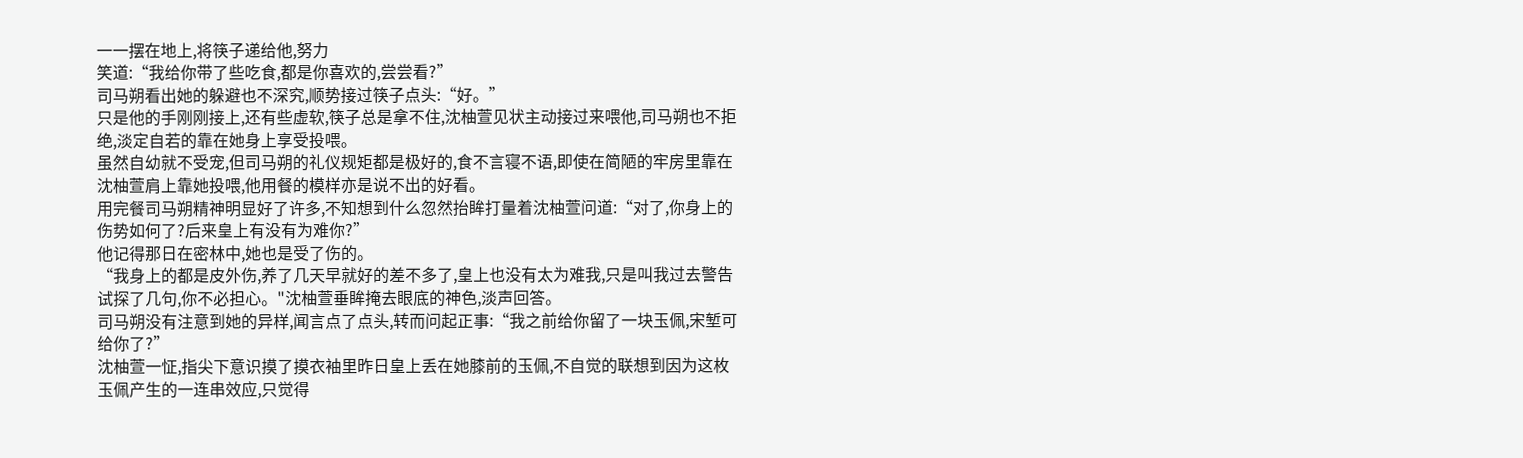一一摆在地上,将筷子递给他,努力
笑道:“我给你带了些吃食,都是你喜欢的,尝尝看?”
司马朔看出她的躲避也不深究,顺势接过筷子点头:“好。”
只是他的手刚刚接上,还有些虚软,筷子总是拿不住,沈柚萱见状主动接过来喂他,司马朔也不拒绝,淡定自若的靠在她身上享受投喂。
虽然自幼就不受宠,但司马朔的礼仪规矩都是极好的,食不言寝不语,即使在简陋的牢房里靠在沈柚萱肩上靠她投喂,他用餐的模样亦是说不出的好看。
用完餐司马朔精神明显好了许多,不知想到什么忽然抬眸打量着沈柚萱问道:“对了,你身上的伤势如何了?后来皇上有没有为难你?”
他记得那日在密林中,她也是受了伤的。
“我身上的都是皮外伤,养了几天早就好的差不多了,皇上也没有太为难我,只是叫我过去警告试探了几句,你不必担心。"沈柚萱垂眸掩去眼底的神色,淡声回答。
司马朔没有注意到她的异样,闻言点了点头,转而问起正事:“我之前给你留了一块玉佩,宋堑可给你了?”
沈柚萱一怔,指尖下意识摸了摸衣袖里昨日皇上丢在她膝前的玉佩,不自觉的联想到因为这枚玉佩产生的一连串效应,只觉得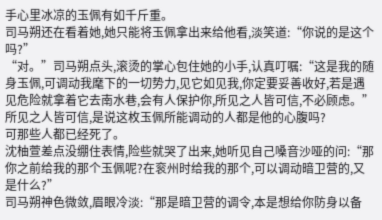手心里冰凉的玉佩有如千斤重。
司马朔还在看着她,她只能将玉佩拿出来给他看,淡笑道:“你说的是这个吗?”
“对。”司马朔点头,滚烫的掌心包住她的小手,认真叮嘱:“这是我的随身玉佩,可调动我麾下的一切势力,见它如见我,你定要妥善收好,若是遇见危险就拿着它去南水巷,会有人保护你,所见之人皆可信,不必顾虑。”
所见之人皆可信,是说这枚玉佩所能调动的人都是他的心腹吗?
可那些人都已经死了。
沈柚萱差点没绷住表情,险些就哭了出来,她听见自己嗓音沙哑的问:“那你之前给我的那个玉佩呢?在衮州时给我的那个,可以调动暗卫营的,又是什么?”
司马朔神色微敛,眉眼冷淡:“那是暗卫营的调令,本是想给你防身以备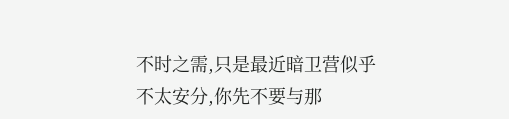不时之需,只是最近暗卫营似乎不太安分,你先不要与那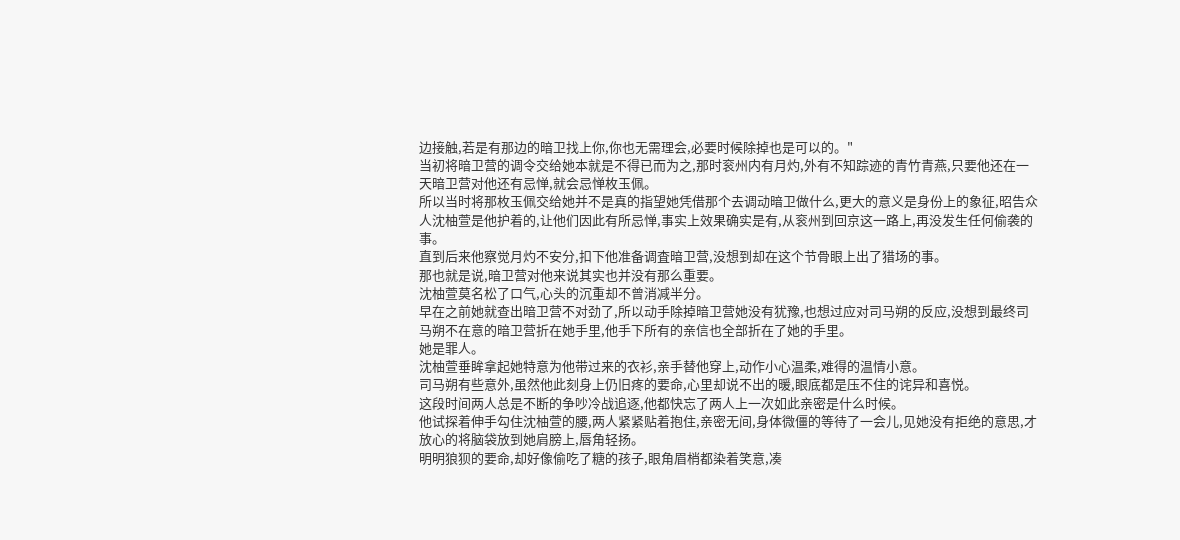边接触,若是有那边的暗卫找上你,你也无需理会,必要时候除掉也是可以的。"
当初将暗卫营的调令交给她本就是不得已而为之,那时衮州内有月灼,外有不知踪迹的青竹青燕,只要他还在一天暗卫营对他还有忌惮,就会忌惮枚玉佩。
所以当时将那枚玉佩交给她并不是真的指望她凭借那个去调动暗卫做什么,更大的意义是身份上的象征,昭告众人沈柚萱是他护着的,让他们因此有所忌惮,事实上效果确实是有,从衮州到回京这一路上,再没发生任何偷袭的事。
直到后来他察觉月灼不安分,扣下他准备调査暗卫营,没想到却在这个节骨眼上出了猎场的事。
那也就是说,暗卫营对他来说其实也并没有那么重要。
沈柚萱莫名松了口气,心头的沉重却不曾消减半分。
早在之前她就查出暗卫营不对劲了,所以动手除掉暗卫营她没有犹豫,也想过应对司马朔的反应,没想到最终司马朔不在意的暗卫营折在她手里,他手下所有的亲信也全部折在了她的手里。
她是罪人。
沈柚萱垂眸拿起她特意为他带过来的衣衫,亲手替他穿上,动作小心温柔,难得的温情小意。
司马朔有些意外,虽然他此刻身上仍旧疼的要命,心里却说不出的暖,眼底都是压不住的诧异和喜悦。
这段时间两人总是不断的争吵冷战追逐,他都快忘了两人上一次如此亲密是什么时候。
他试探着伸手勾住沈柚萱的腰,两人紧紧贴着抱住,亲密无间,身体微僵的等待了一会儿,见她没有拒绝的意思,才放心的将脑袋放到她肩膀上,唇角轻扬。
明明狼狈的要命,却好像偷吃了糖的孩子,眼角眉梢都染着笑意,凑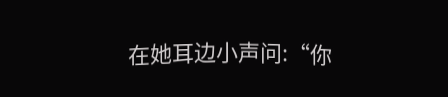在她耳边小声问:“你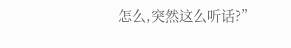怎么,突然这么听话?”